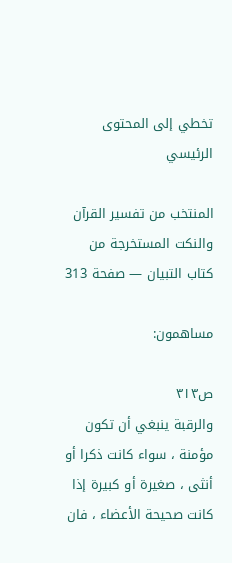تخطي إلى المحتوى الرئيسي

المنتخب من تفسير القرآن والنكت المستخرجة من كتاب التبيان — صفحة 313

مساهمون:

ص٣١٣
والرقبة ينبغي أن تكون مؤمنة ، سواء كانت ذكرا أو أنثى ، صغيرة أو كبيرة إذا كانت صحيحة الأعضاء ، فان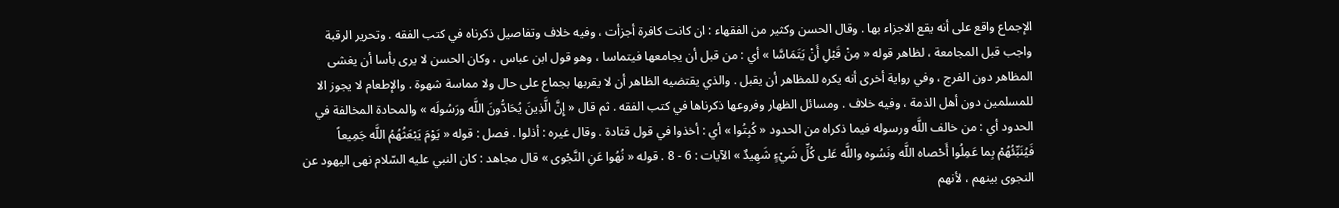الإجماع واقع على أنه يقع الاجزاء بها . وقال الحسن وكثير من الفقهاء : ان كانت كافرة أجزأت ، وفيه خلاف وتفاصيل ذكرناه في كتب الفقه . وتحرير الرقبة واجب قبل المجامعة ، لظاهر قوله « مِنْ قَبْلِ أَنْ يَتَمَاسَّا » أي : من قبل أن يجامعها فيتماسا ، وهو قول ابن عباس ، وكان الحسن لا يرى بأسا أن يغشى المظاهر دون الفرج ، وفي رواية أخرى أنه يكره للمظاهر أن يقبل . والذي يقتضيه الظاهر أن لا يقربها بجماع على حال ولا مماسة شهوة . والإطعام لا يجوز الا للمسلمين دون أهل الذمة ، وفيه خلاف . ومسائل الظهار وفروعها ذكرناها في كتب الفقه . ثم قال « إِنَّ الَّذِينَ يُحَادُّونَ اللَّه ورَسُولَه » والمحادة المخالفة في الحدود أي : من خالف اللَّه ورسوله فيما ذكراه من الحدود « كُبِتُوا » أي : أخذوا في قول قتادة . وقال غيره : أذلوا . فصل : قوله « يَوْمَ يَبْعَثُهُمُ اللَّه جَمِيعاً فَيُنَبِّئُهُمْ بِما عَمِلُوا أَحْصاه اللَّه ونَسُوه واللَّه عَلى كُلِّ شَيْءٍ شَهِيدٌ » الآيات : 6 - 8 . قوله « نُهُوا عَنِ النَّجْوى » قال مجاهد : كان النبي عليه السّلام نهى اليهود عن النجوى بينهم ، لأنهم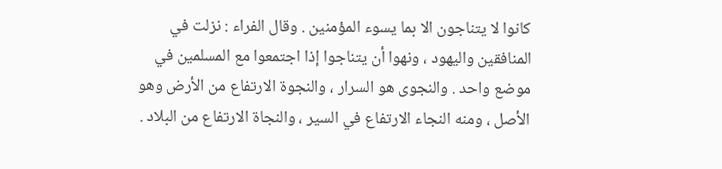كانوا لا يتناجون الا بما يسوء المؤمنين . وقال الفراء : نزلت في المنافقين واليهود ، ونهوا أن يتناجوا إذا اجتمعوا مع المسلمين في موضع واحد . والنجوى هو السرار ، والنجوة الارتفاع من الأرض وهو الأصل ، ومنه النجاء الارتفاع في السير ، والنجاة الارتفاع من البلاد .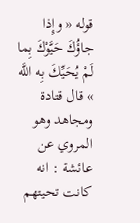قوله « وإِذا جاؤُكَ حَيَّوْكَ بِما لَمْ يُحَيِّكَ بِه اللَّه » قال قتادة ومجاهد وهو المروي عن عائشة : انه كانت تحيتهم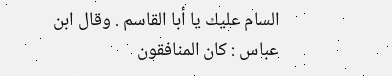السام عليك يا أبا القاسم . وقال ابن عباس : كان المنافقون